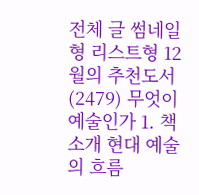전체 글 썸네일형 리스트형 12월의 추천도서(2479) 무엇이 예술인가 1. 책소개 현대 예술의 흐름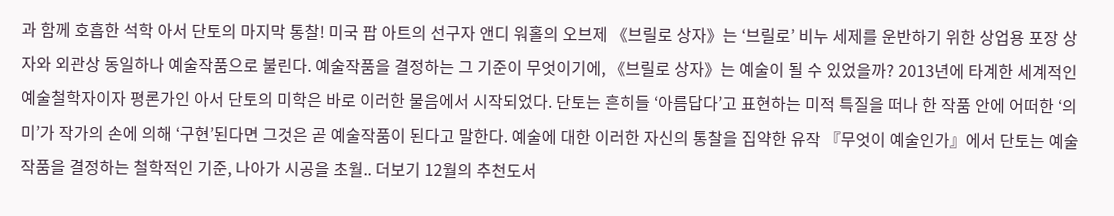과 함께 호흡한 석학 아서 단토의 마지막 통찰! 미국 팝 아트의 선구자 앤디 워홀의 오브제 《브릴로 상자》는 ‘브릴로’ 비누 세제를 운반하기 위한 상업용 포장 상자와 외관상 동일하나 예술작품으로 불린다. 예술작품을 결정하는 그 기준이 무엇이기에, 《브릴로 상자》는 예술이 될 수 있었을까? 2013년에 타계한 세계적인 예술철학자이자 평론가인 아서 단토의 미학은 바로 이러한 물음에서 시작되었다. 단토는 흔히들 ‘아름답다’고 표현하는 미적 특질을 떠나 한 작품 안에 어떠한 ‘의미’가 작가의 손에 의해 ‘구현’된다면 그것은 곧 예술작품이 된다고 말한다. 예술에 대한 이러한 자신의 통찰을 집약한 유작 『무엇이 예술인가』에서 단토는 예술작품을 결정하는 철학적인 기준, 나아가 시공을 초월.. 더보기 12월의 추천도서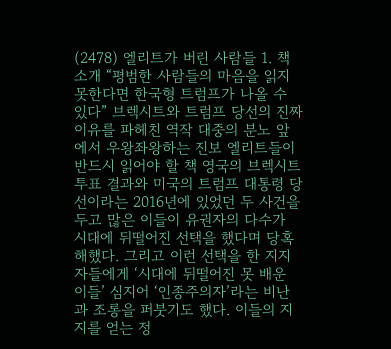(2478) 엘리트가 버린 사람들 1. 책소개 “평범한 사람들의 마음을 읽지 못한다면 한국형 트럼프가 나올 수 있다” 브렉시트와 트럼프 당선의 진짜 이유를 파헤친 역작 대중의 분노 앞에서 우왕좌왕하는 진보 엘리트들이 반드시 읽어야 할 책 영국의 브렉시트 투표 결과와 미국의 트럼프 대통령 당선이라는 2016년에 있었던 두 사건을 두고 많은 이들이 유권자의 다수가 시대에 뒤떨어진 선택을 했다며 당혹해했다. 그리고 이런 선택을 한 지지자들에게 ‘시대에 뒤떨어진 못 배운 이들’ 심지어 ‘인종주의자’라는 비난과 조롱을 퍼붓기도 했다. 이들의 지지를 얻는 정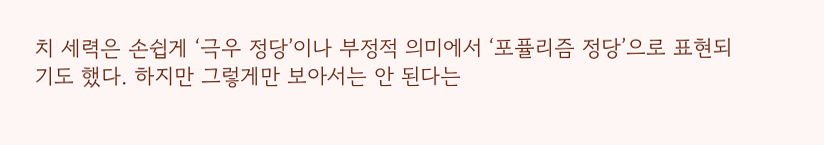치 세력은 손쉽게 ‘극우 정당’이나 부정적 의미에서 ‘포퓰리즘 정당’으로 표현되기도 했다. 하지만 그렇게만 보아서는 안 된다는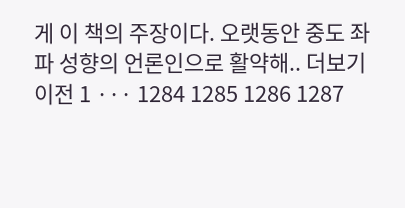게 이 책의 주장이다. 오랫동안 중도 좌파 성향의 언론인으로 활약해.. 더보기 이전 1 ··· 1284 1285 1286 1287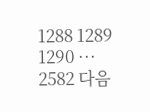1288 1289 1290 ··· 2582 다음